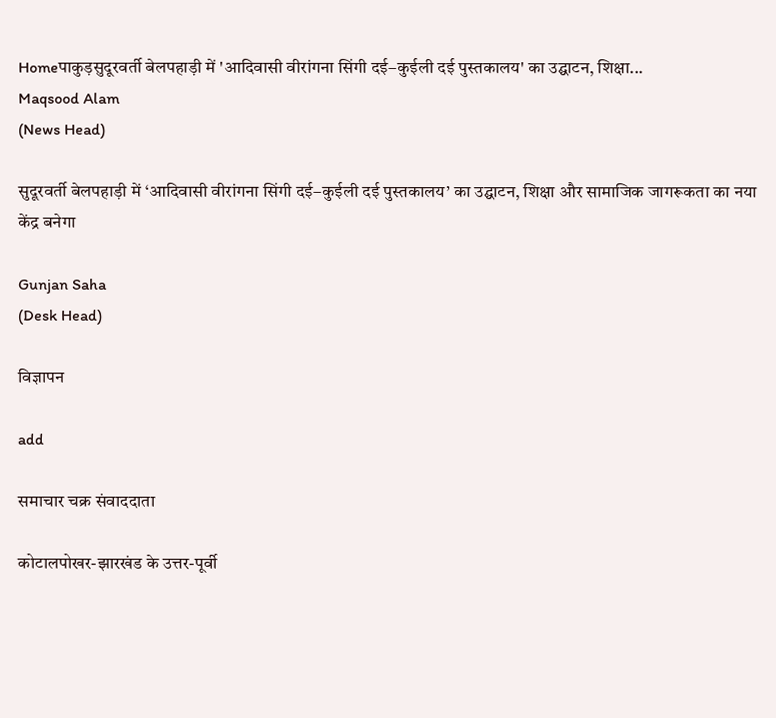Homeपाकुड़सुदूरवर्ती बेलपहाड़ी में 'आदिवासी वीरांगना सिंगी दई–कुईली दई पुस्तकालय' का उद्घाटन, शिक्षा...
Maqsood Alam
(News Head)

सुदूरवर्ती बेलपहाड़ी में ‘आदिवासी वीरांगना सिंगी दई–कुईली दई पुस्तकालय’ का उद्घाटन, शिक्षा और सामाजिक जागरूकता का नया केंद्र बनेगा

Gunjan Saha
(Desk Head)

विज्ञापन

add

समाचार चक्र संवाददाता

कोटालपोखर-झारखंड के उत्तर-पूर्वी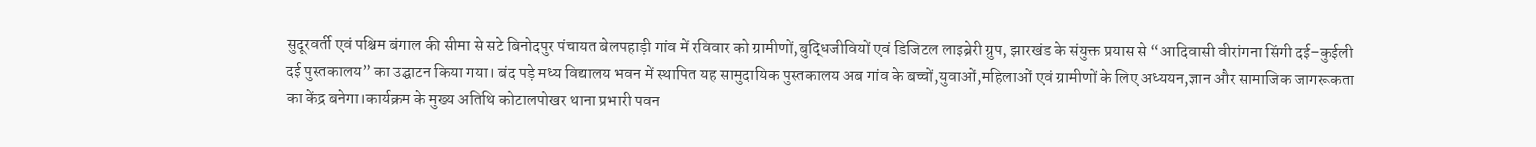सुदूरवर्ती एवं पश्चिम बंगाल की सीमा से सटे बिनोदपुर पंचायत बेलपहाड़ी गांव में रविवार को ग्रामीणों,बुद्धिजीवियों एवं डिजिटल लाइब्रेरी ग्रुप, झारखंड के संयुक्त प्रयास से “आदिवासी वीरांगना सिंगी दई–कुईली दई पुस्तकालय” का उद्घाटन किया गया। बंद पड़े मध्य विद्यालय भवन में स्थापित यह सामुदायिक पुस्तकालय अब गांव के बच्चों,युवाओं,महिलाओं एवं ग्रामीणों के लिए अध्ययन,ज्ञान और सामाजिक जागरूकता का केंद्र बनेगा।कार्यक्रम के मुख्य अतिथि कोटालपोखर थाना प्रभारी पवन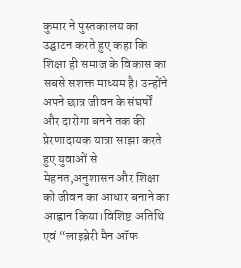कुमार ने पुस्तकालय का उद्घाटन करते हुए कहा कि शिक्षा ही समाज के विकास का सबसे सशक्त माध्यम है। उन्होंने अपने छात्र जीवन के संघर्षों और दारोगा बनने तक की प्रेरणादायक यात्रा साझा करते हुए युवाओं से मेहनत,अनुशासन और शिक्षा को जीवन का आधार बनाने का आह्वान किया।विशिष्ट अतिथि एवं “लाइब्रेरी मैन ऑफ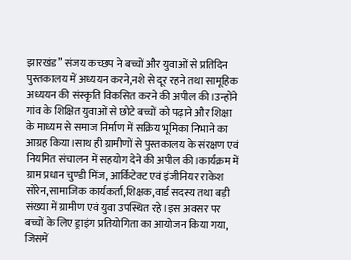झारखंड” संजय कच्छप ने बच्चों और युवाओं से प्रतिदिन पुस्तकालय में अध्ययन करने,नशे से दूर रहने तथा सामूहिक अध्ययन की संस्कृति विकसित करने की अपील की।उन्होंने गांव के शिक्षित युवाओं से छोटे बच्चों को पढ़ाने और शिक्षा के माध्यम से समाज निर्माण में सक्रिय भूमिका निभाने का आग्रह किया।साथ ही ग्रामीणों से पुस्तकालय के संरक्षण एवं नियमित संचालन में सहयोग देने की अपील की।कार्यक्रम में ग्राम प्रधान चुण्डी मिंज, आर्किटेक्ट एवं इंजीनियर राकेश सोरेन,सामाजिक कार्यकर्ता,शिक्षक,वार्ड सदस्य तथा बड़ी संख्या में ग्रामीण एवं युवा उपस्थित रहे।इस अवसर पर बच्चों के लिए ड्राइंग प्रतियोगिता का आयोजन किया गया, जिसमें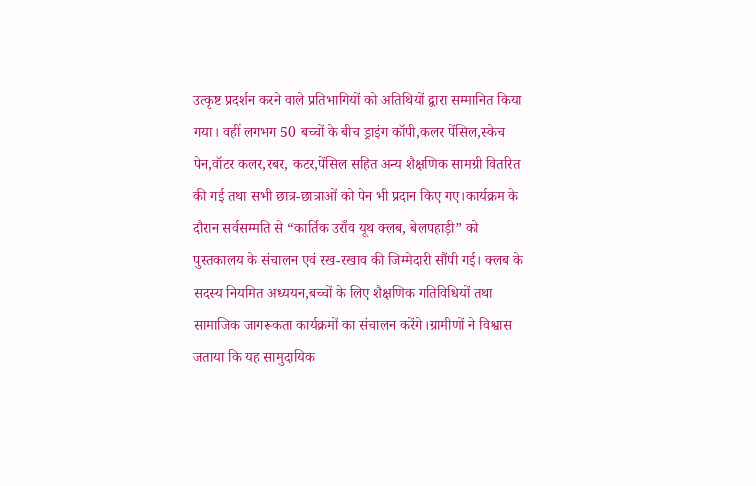उत्कृष्ट प्रदर्शन करने वाले प्रतिभागियों को अतिथियों द्वारा सम्मानित किया गया। वहीं लगभग 50 बच्चों के बीच ड्राइंग कॉपी,कलर पेंसिल,स्केच पेन,वॉटर कलर,रबर, कटर,पेंसिल सहित अन्य शैक्षणिक सामग्री वितरित की गई तथा सभी छात्र-छात्राओं को पेन भी प्रदान किए गए।कार्यक्रम के दौरान सर्वसम्मति से “कार्तिक उराँव यूथ क्लब, बेलपहाड़ी” को पुस्तकालय के संचालन एवं रख-रखाव की जिम्मेदारी सौंपी गई। क्लब के सदस्य नियमित अध्ययन,बच्चों के लिए शैक्षणिक गतिविधियों तथा सामाजिक जागरूकता कार्यक्रमों का संचालन करेंगे।ग्रामीणों ने विश्वास जताया कि यह सामुदायिक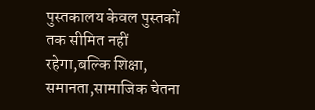पुस्तकालय केवल पुस्तकों तक सीमित नहीं रहेगा,बल्कि शिक्षा, समानता,सामाजिक चेतना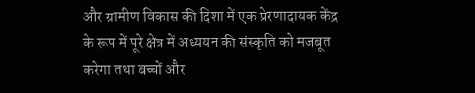और ग्रामीण विकास की दिशा में एक प्रेरणादायक केंद्र के रूप में पूरे क्षेत्र में अध्ययन की संस्कृति को मजबूत करेगा तथा बच्चों और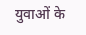युवाओं के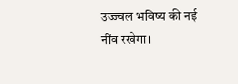उज्ज्वल भविष्य की नई नींव रखेगा।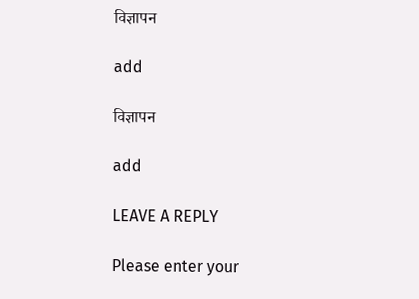विज्ञापन

add

विज्ञापन

add

LEAVE A REPLY

Please enter your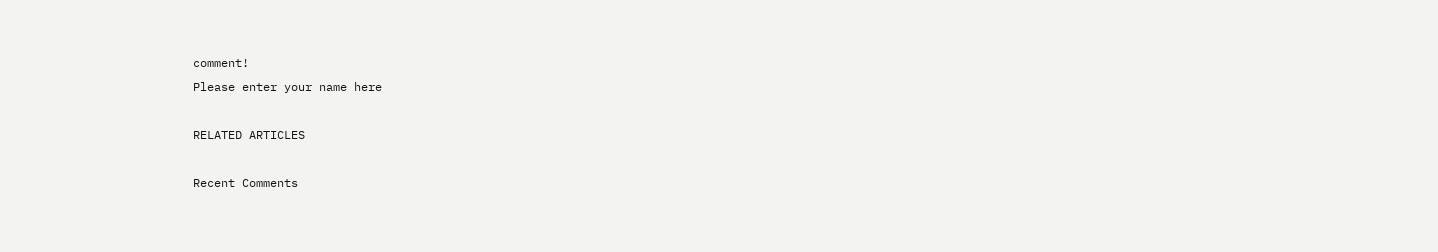comment!
Please enter your name here

RELATED ARTICLES

Recent Comments